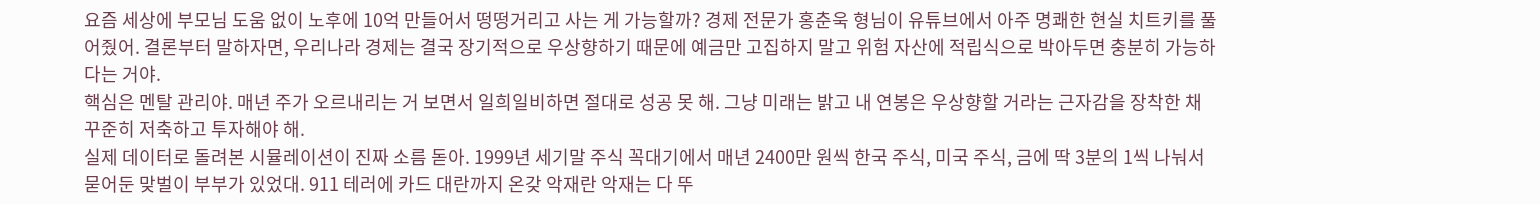요즘 세상에 부모님 도움 없이 노후에 10억 만들어서 떵떵거리고 사는 게 가능할까? 경제 전문가 홍춘욱 형님이 유튜브에서 아주 명쾌한 현실 치트키를 풀어줬어. 결론부터 말하자면, 우리나라 경제는 결국 장기적으로 우상향하기 때문에 예금만 고집하지 말고 위험 자산에 적립식으로 박아두면 충분히 가능하다는 거야.
핵심은 멘탈 관리야. 매년 주가 오르내리는 거 보면서 일희일비하면 절대로 성공 못 해. 그냥 미래는 밝고 내 연봉은 우상향할 거라는 근자감을 장착한 채 꾸준히 저축하고 투자해야 해.
실제 데이터로 돌려본 시뮬레이션이 진짜 소름 돋아. 1999년 세기말 주식 꼭대기에서 매년 2400만 원씩 한국 주식, 미국 주식, 금에 딱 3분의 1씩 나눠서 묻어둔 맞벌이 부부가 있었대. 911 테러에 카드 대란까지 온갖 악재란 악재는 다 뚜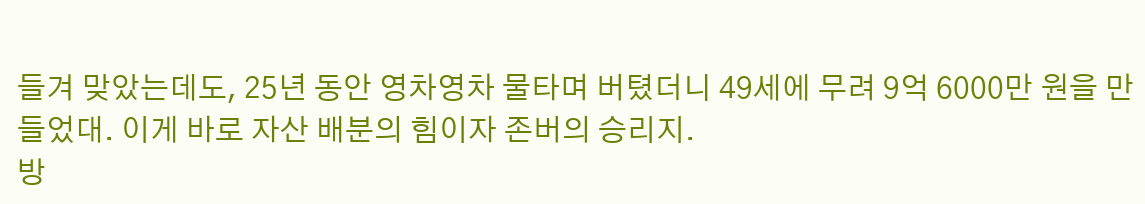들겨 맞았는데도, 25년 동안 영차영차 물타며 버텼더니 49세에 무려 9억 6000만 원을 만들었대. 이게 바로 자산 배분의 힘이자 존버의 승리지.
방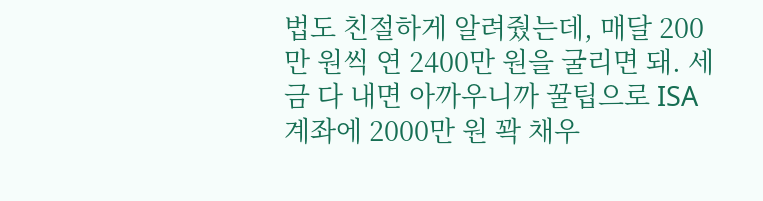법도 친절하게 알려줬는데, 매달 200만 원씩 연 2400만 원을 굴리면 돼. 세금 다 내면 아까우니까 꿀팁으로 ISA 계좌에 2000만 원 꽉 채우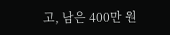고, 남은 400만 원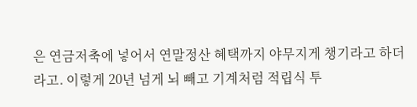은 연금저축에 넣어서 연말정산 혜택까지 야무지게 챙기라고 하더라고. 이렇게 20년 넘게 뇌 빼고 기계처럼 적립식 투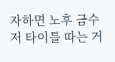자하면 노후 금수저 타이틀 따는 거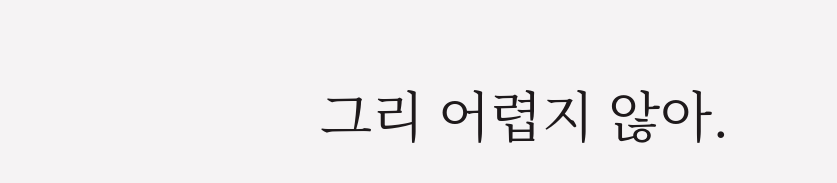그리 어렵지 않아.